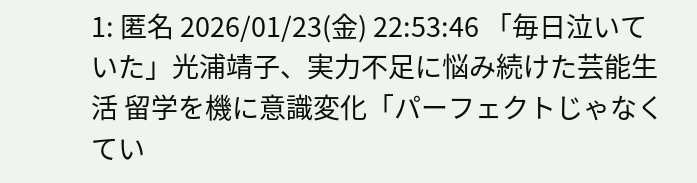1: 匿名 2026/01/23(金) 22:53:46 「毎日泣いていた」光浦靖子、実力不足に悩み続けた芸能生活 留学を機に意識変化「パーフェクトじゃなくてい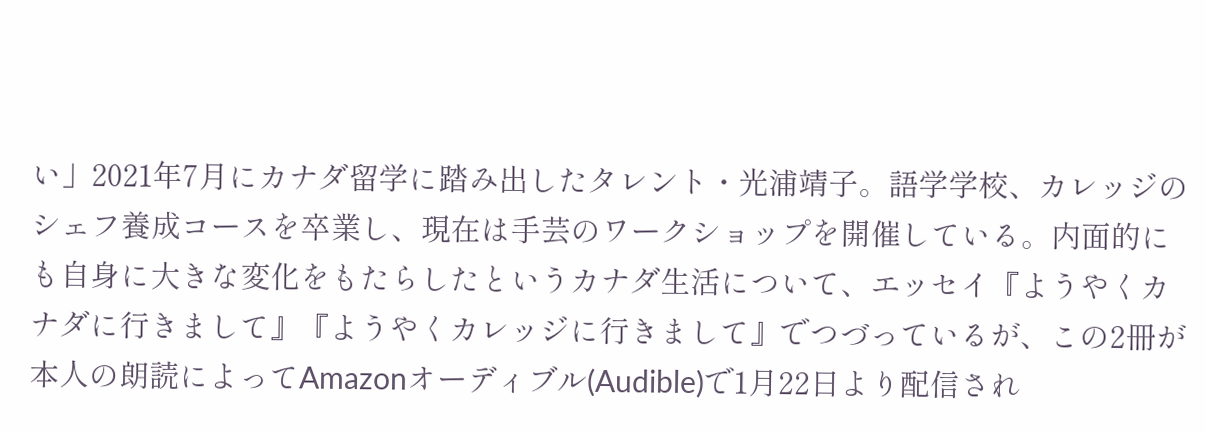い」2021年7月にカナダ留学に踏み出したタレント・光浦靖子。語学学校、カレッジのシェフ養成コースを卒業し、現在は手芸のワークショップを開催している。内面的にも自身に大きな変化をもたらしたというカナダ生活について、エッセイ『ようやくカナダに行きまして』『ようやくカレッジに行きまして』でつづっているが、この2冊が本人の朗読によってAmazonオーディブル(Audible)で1月22日より配信され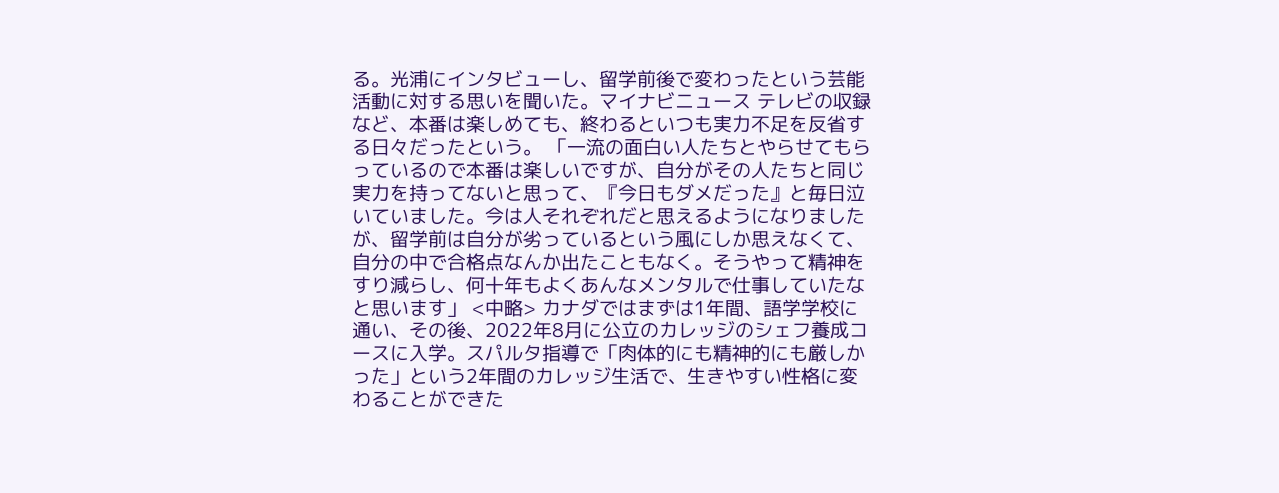る。光浦にインタビューし、留学前後で変わったという芸能活動に対する思いを聞いた。マイナビニュース テレビの収録など、本番は楽しめても、終わるといつも実力不足を反省する日々だったという。 「一流の面白い人たちとやらせてもらっているので本番は楽しいですが、自分がその人たちと同じ実力を持ってないと思って、『今日もダメだった』と毎日泣いていました。今は人それぞれだと思えるようになりましたが、留学前は自分が劣っているという風にしか思えなくて、自分の中で合格点なんか出たこともなく。そうやって精神をすり減らし、何十年もよくあんなメンタルで仕事していたなと思います」 <中略> カナダではまずは1年間、語学学校に通い、その後、2022年8月に公立のカレッジのシェフ養成コースに入学。スパルタ指導で「肉体的にも精神的にも厳しかった」という2年間のカレッジ生活で、生きやすい性格に変わることができた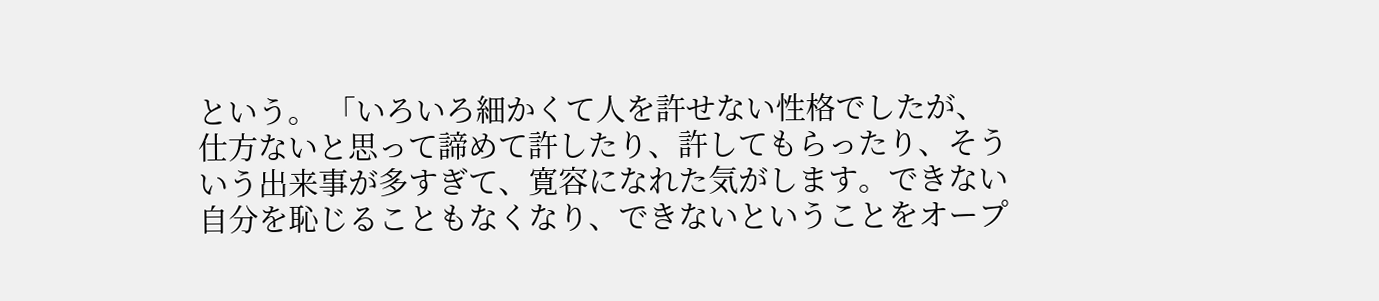という。 「いろいろ細かくて人を許せない性格でしたが、仕方ないと思って諦めて許したり、許してもらったり、そういう出来事が多すぎて、寛容になれた気がします。できない自分を恥じることもなくなり、できないということをオープ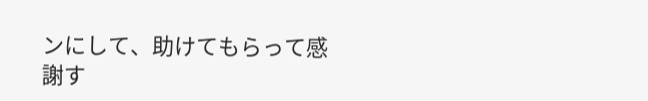ンにして、助けてもらって感謝す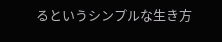るというシンプルな生き方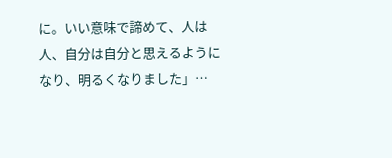に。いい意味で諦めて、人は人、自分は自分と思えるようになり、明るくなりました」…